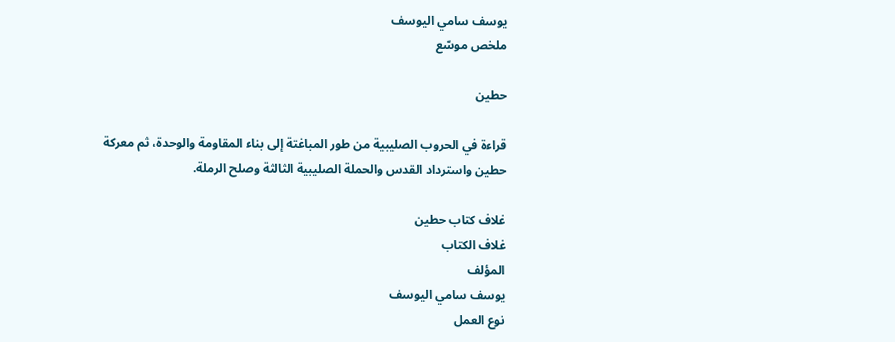يوسف سامي اليوسف
ملخص موسّع

حطين

قراءة في الحروب الصليبية من طور المباغتة إلى بناء المقاومة والوحدة، ثم معركة حطين واسترداد القدس والحملة الصليبية الثالثة وصلح الرملة.

غلاف كتاب حطين
غلاف الكتاب
المؤلف
يوسف سامي اليوسف
نوع العمل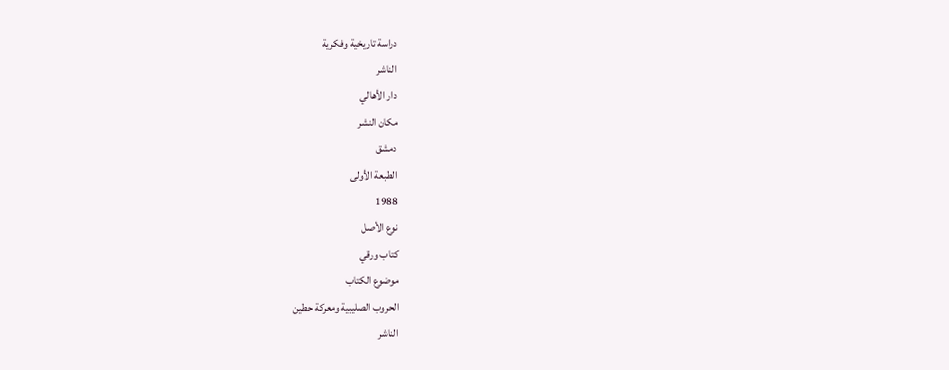دراسة تاريخية وفكرية
الناشر
دار الأهالي
مكان النشر
دمشق
الطبعة الأولى
1988
نوع الأصل
كتاب ورقي
موضوع الكتاب
الحروب الصليبية ومعركة حطين
الناشر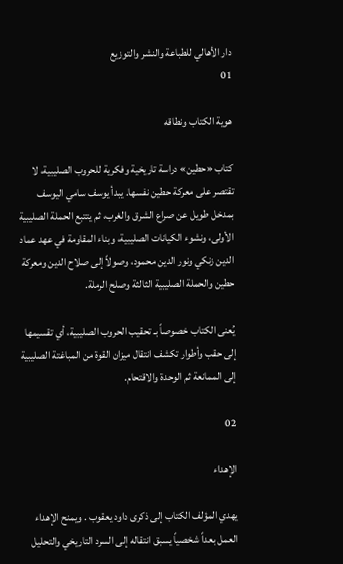دار الأهالي للطباعة والنشر والتوزيع
01

هوية الكتاب ونطاقه

كتاب «حطين» دراسة تاريخية وفكرية للحروب الصليبية، لا تقتصر على معركة حطين نفسها. يبدأ يوسف سامي اليوسف بمدخل طويل عن صراع الشرق والغرب، ثم يتتبع الحملة الصليبية الأولى، ونشوء الكيانات الصليبية، وبناء المقاومة في عهد عماد الدين زنكي ونور الدين محمود، وصولاً إلى صلاح الدين ومعركة حطين والحملة الصليبية الثالثة وصلح الرملة.

يُعنى الكتاب خصوصاً بـ تحقيب الحروب الصليبية، أي تقسيمها إلى حقب وأطوار تكشف انتقال ميزان القوة من المباغتة الصليبية إلى الممانعة ثم الوحدة والاقتحام.

02

الإهداء

يهدي المؤلف الكتاب إلى ذكرى داود يعقوب . ويمنح الإهداء العمل بعداً شخصياً يسبق انتقاله إلى السرد التاريخي والتحليل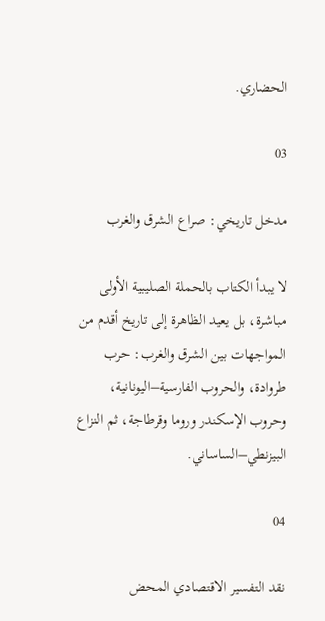الحضاري.

03

مدخل تاريخي: صراع الشرق والغرب

لا يبدأ الكتاب بالحملة الصليبية الأولى مباشرة، بل يعيد الظاهرة إلى تاريخ أقدم من المواجهات بين الشرق والغرب: حرب طروادة، والحروب الفارسية–اليونانية، وحروب الإسكندر وروما وقرطاجة، ثم النزاع البيزنطي–الساساني.

04

نقد التفسير الاقتصادي المحض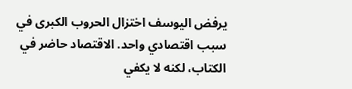يرفض اليوسف اختزال الحروب الكبرى في سبب اقتصادي واحد. الاقتصاد حاضر في الكتاب، لكنه لا يكفي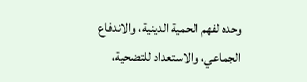وحده لفهم الحمية الدينية، والاندفاع الجماعي، والاستعداد للتضحية،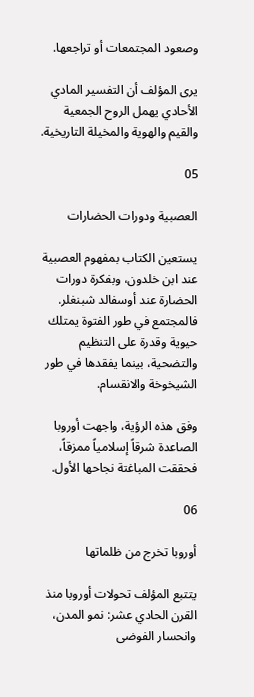وصعود المجتمعات أو تراجعها.

يرى المؤلف أن التفسير المادي الأحادي يهمل الروح الجمعية والقيم والهوية والمخيلة التاريخية.

05

العصبية ودورات الحضارات

يستعين الكتاب بمفهوم العصبية عند ابن خلدون، وبفكرة دورات الحضارة عند أوسفالد شبنغلر. فالمجتمع في طور الفتوة يمتلك حيوية وقدرة على التنظيم والتضحية، بينما يفقدها في طور الشيخوخة والانقسام.

وفق هذه الرؤية، واجهت أوروبا الصاعدة شرقاً إسلامياً ممزقاً، فحققت المباغتة نجاحها الأول.

06

أوروبا تخرج من ظلماتها

يتتبع المؤلف تحولات أوروبا منذ القرن الحادي عشر: نمو المدن، وانحسار الفوضى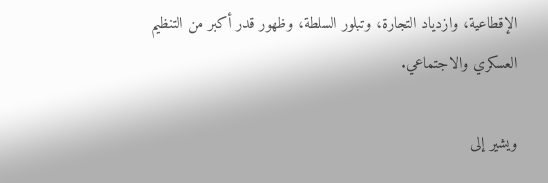الإقطاعية، وازدياد التجارة، وتبلور السلطة، وظهور قدر أكبر من التنظيم العسكري والاجتماعي.

ويشير إلى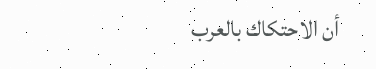أن الاحتكاك بالعرب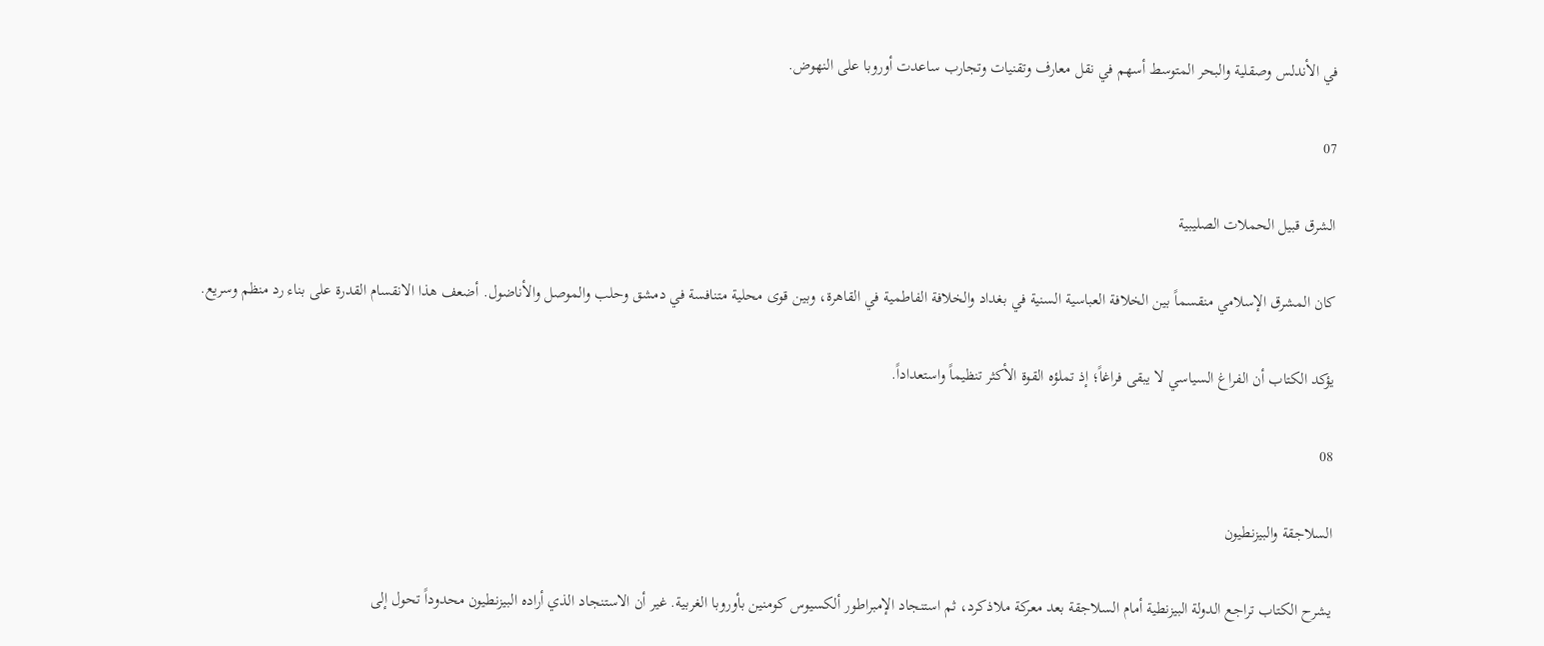في الأندلس وصقلية والبحر المتوسط أسهم في نقل معارف وتقنيات وتجارب ساعدت أوروبا على النهوض.

07

الشرق قبيل الحملات الصليبية

كان المشرق الإسلامي منقسماً بين الخلافة العباسية السنية في بغداد والخلافة الفاطمية في القاهرة، وبين قوى محلية متنافسة في دمشق وحلب والموصل والأناضول. أضعف هذا الانقسام القدرة على بناء رد منظم وسريع.

يؤكد الكتاب أن الفراغ السياسي لا يبقى فراغاً؛ إذ تملؤه القوة الأكثر تنظيماً واستعداداً.

08

السلاجقة والبيزنطيون

يشرح الكتاب تراجع الدولة البيزنطية أمام السلاجقة بعد معركة ملاذكرد، ثم استنجاد الإمبراطور ألكسيوس كومنين بأوروبا الغربية. غير أن الاستنجاد الذي أراده البيزنطيون محدوداً تحول إلى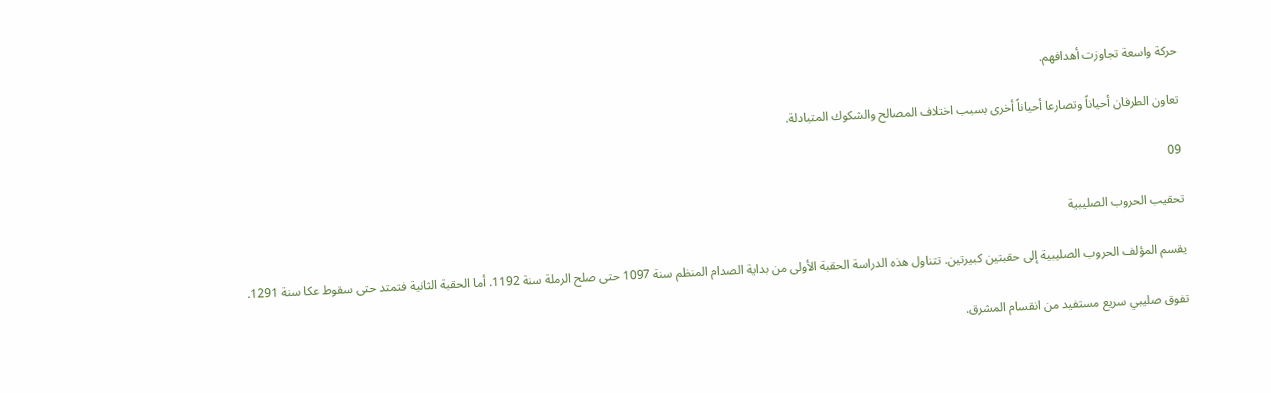حركة واسعة تجاوزت أهدافهم.

تعاون الطرفان أحياناً وتصارعا أحياناً أخرى بسبب اختلاف المصالح والشكوك المتبادلة.

09

تحقيب الحروب الصليبية

يقسم المؤلف الحروب الصليبية إلى حقبتين كبيرتين. تتناول هذه الدراسة الحقبة الأولى من بداية الصدام المنظم سنة 1097 حتى صلح الرملة سنة 1192. أما الحقبة الثانية فتمتد حتى سقوط عكا سنة 1291.

تفوق صليبي سريع مستفيد من انقسام المشرق.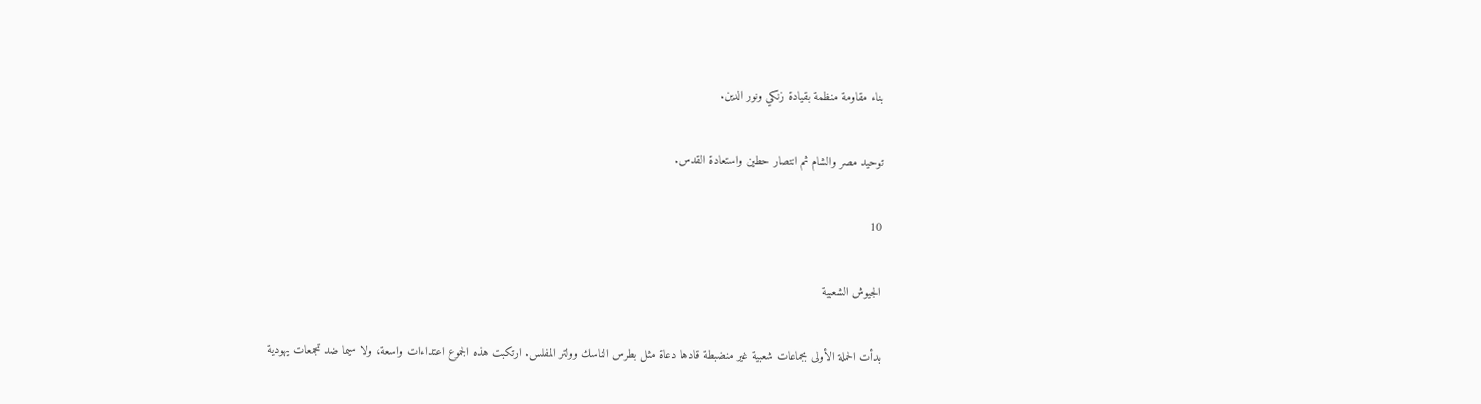بناء مقاومة منظمة بقيادة زنكي ونور الدين.

توحيد مصر والشام ثم انتصار حطين واستعادة القدس.

10

الجيوش الشعبية

بدأت الحملة الأولى بجماعات شعبية غير منضبطة قادها دعاة مثل بطرس الناسك وولتر المفلس. ارتكبت هذه الجموع اعتداءات واسعة، ولا سيما ضد تجمعات يهودية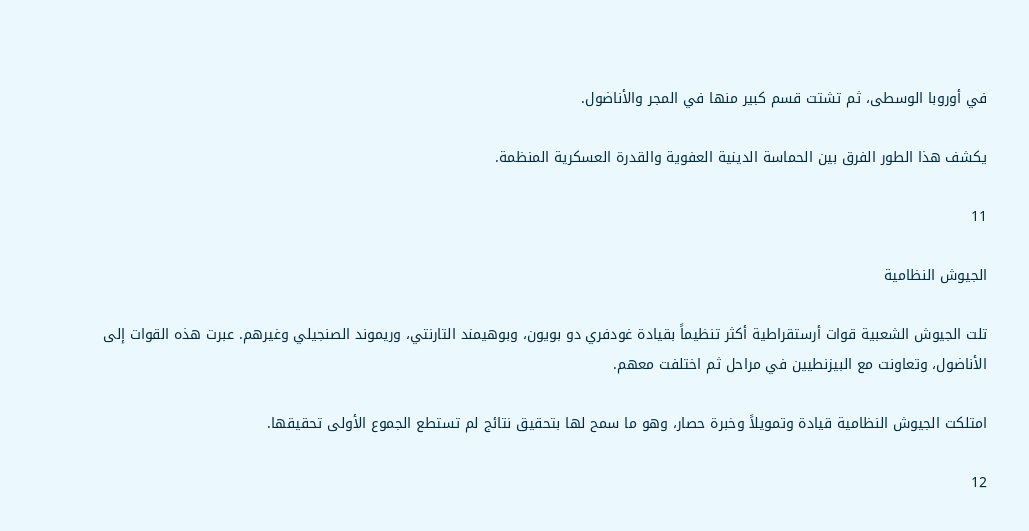في أوروبا الوسطى، ثم تشتت قسم كبير منها في المجر والأناضول.

يكشف هذا الطور الفرق بين الحماسة الدينية العفوية والقدرة العسكرية المنظمة.

11

الجيوش النظامية

تلت الجيوش الشعبية قوات أرستقراطية أكثر تنظيماً بقيادة غودفري دو بويون، وبوهيمند التارنتي، وريموند الصنجيلي وغيرهم. عبرت هذه القوات إلى الأناضول، وتعاونت مع البيزنطيين في مراحل ثم اختلفت معهم.

امتلكت الجيوش النظامية قيادة وتمويلاً وخبرة حصار، وهو ما سمح لها بتحقيق نتائج لم تستطع الجموع الأولى تحقيقها.

12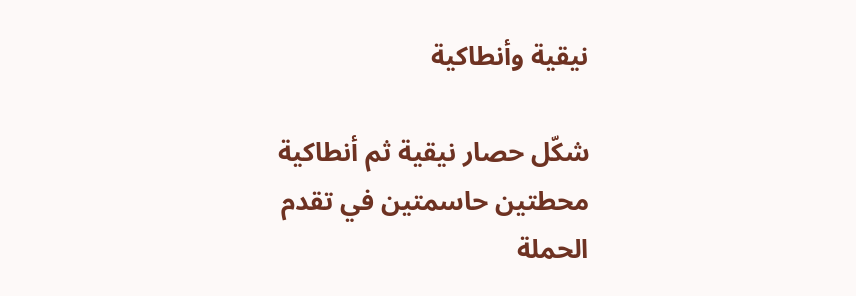نيقية وأنطاكية

شكّل حصار نيقية ثم أنطاكية محطتين حاسمتين في تقدم الحملة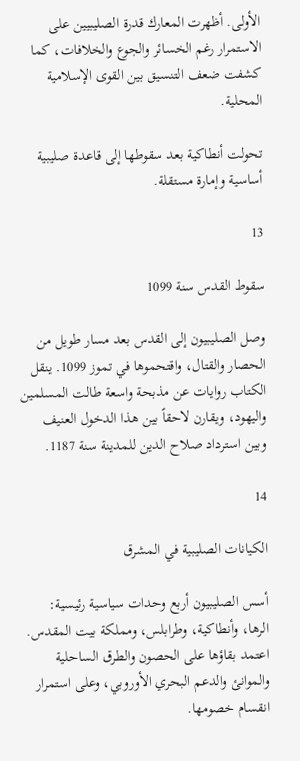الأولى. أظهرت المعارك قدرة الصليبيين على الاستمرار رغم الخسائر والجوع والخلافات، كما كشفت ضعف التنسيق بين القوى الإسلامية المحلية.

تحولت أنطاكية بعد سقوطها إلى قاعدة صليبية أساسية وإمارة مستقلة.

13

سقوط القدس سنة 1099

وصل الصليبيون إلى القدس بعد مسار طويل من الحصار والقتال، واقتحموها في تموز 1099. ينقل الكتاب روايات عن مذبحة واسعة طالت المسلمين واليهود، ويقارن لاحقاً بين هذا الدخول العنيف وبين استرداد صلاح الدين للمدينة سنة 1187.

14

الكيانات الصليبية في المشرق

أسس الصليبيون أربع وحدات سياسية رئيسية: الرها، وأنطاكية، وطرابلس، ومملكة بيت المقدس. اعتمد بقاؤها على الحصون والطرق الساحلية والموانئ والدعم البحري الأوروبي، وعلى استمرار انقسام خصومها.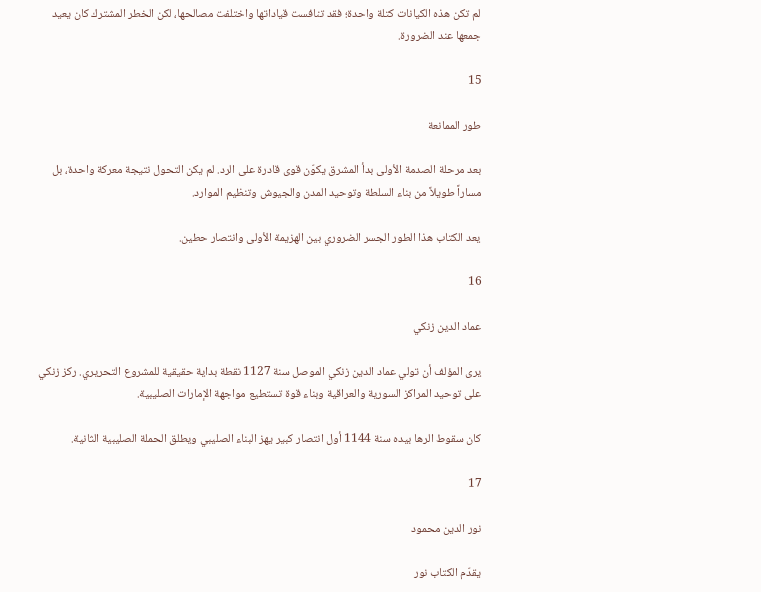لم تكن هذه الكيانات كتلة واحدة؛ فقد تنافست قياداتها واختلفت مصالحها، لكن الخطر المشترك كان يعيد جمعها عند الضرورة.

15

طور الممانعة

بعد مرحلة الصدمة الأولى بدأ المشرق يكوّن قوى قادرة على الرد. لم يكن التحول نتيجة معركة واحدة، بل مساراً طويلاً من بناء السلطة وتوحيد المدن والجيوش وتنظيم الموارد.

يعد الكتاب هذا الطور الجسر الضروري بين الهزيمة الأولى وانتصار حطين.

16

عماد الدين زنكي

يرى المؤلف أن تولي عماد الدين زنكي الموصل سنة 1127 نقطة بداية حقيقية للمشروع التحريري. ركز زنكي على توحيد المراكز السورية والعراقية وبناء قوة تستطيع مواجهة الإمارات الصليبية.

كان سقوط الرها بيده سنة 1144 أول انتصار كبير يهز البناء الصليبي ويطلق الحملة الصليبية الثانية.

17

نور الدين محمود

يقدّم الكتاب نور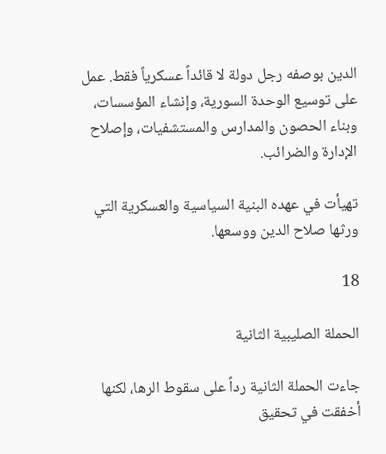الدين بوصفه رجل دولة لا قائداً عسكرياً فقط. عمل على توسيع الوحدة السورية، وإنشاء المؤسسات، وبناء الحصون والمدارس والمستشفيات، وإصلاح الإدارة والضرائب.

تهيأت في عهده البنية السياسية والعسكرية التي ورثها صلاح الدين ووسعها.

18

الحملة الصليبية الثانية

جاءت الحملة الثانية رداً على سقوط الرها، لكنها أخفقت في تحقيق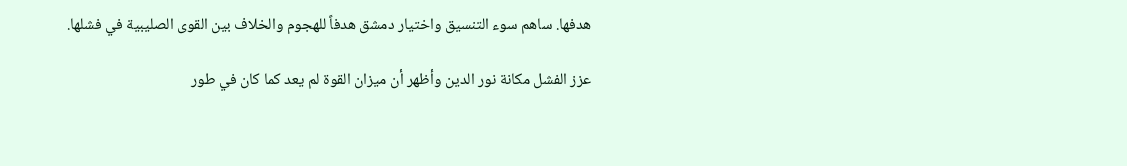هدفها. ساهم سوء التنسيق واختيار دمشق هدفاً للهجوم والخلاف بين القوى الصليبية في فشلها.

عزز الفشل مكانة نور الدين وأظهر أن ميزان القوة لم يعد كما كان في طور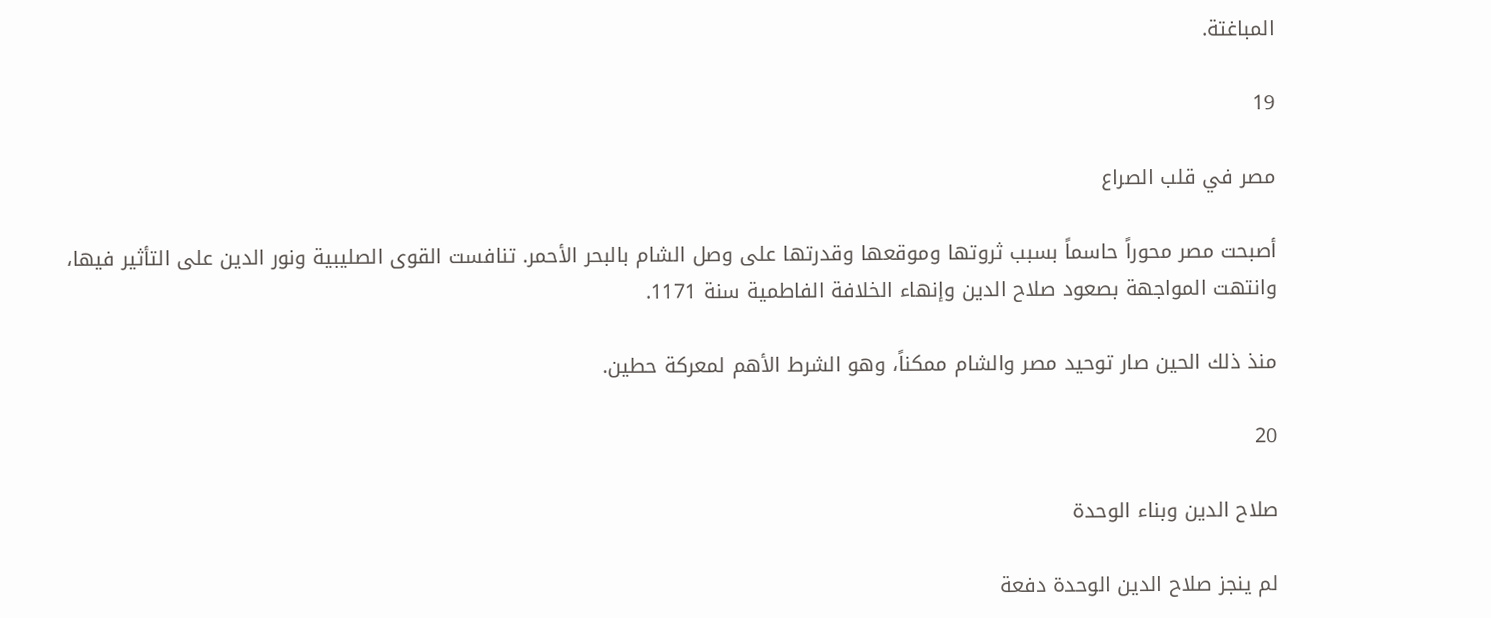المباغتة.

19

مصر في قلب الصراع

أصبحت مصر محوراً حاسماً بسبب ثروتها وموقعها وقدرتها على وصل الشام بالبحر الأحمر. تنافست القوى الصليبية ونور الدين على التأثير فيها، وانتهت المواجهة بصعود صلاح الدين وإنهاء الخلافة الفاطمية سنة 1171.

منذ ذلك الحين صار توحيد مصر والشام ممكناً، وهو الشرط الأهم لمعركة حطين.

20

صلاح الدين وبناء الوحدة

لم ينجز صلاح الدين الوحدة دفعة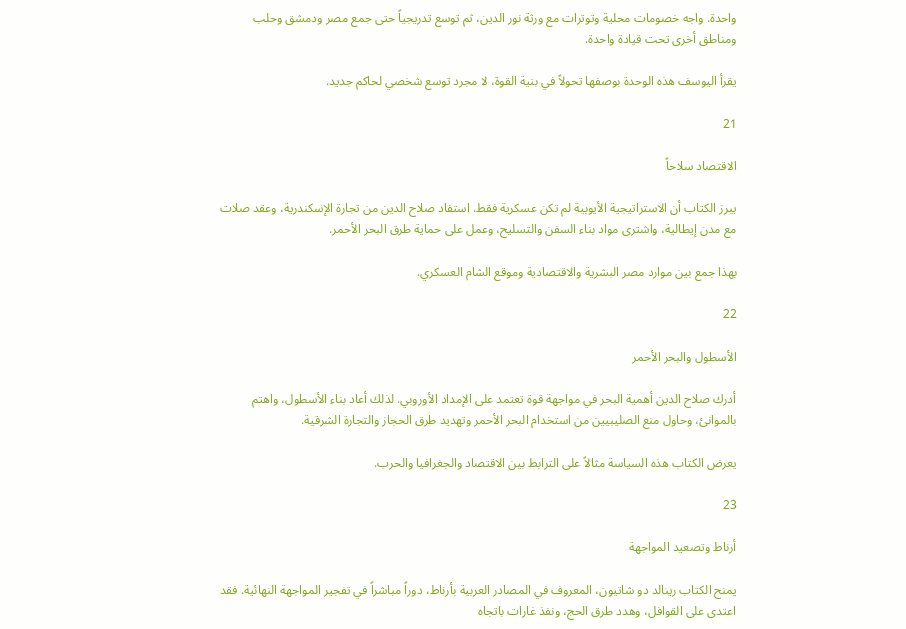واحدة. واجه خصومات محلية وتوترات مع ورثة نور الدين، ثم توسع تدريجياً حتى جمع مصر ودمشق وحلب ومناطق أخرى تحت قيادة واحدة.

يقرأ اليوسف هذه الوحدة بوصفها تحولاً في بنية القوة، لا مجرد توسع شخصي لحاكم جديد.

21

الاقتصاد سلاحاً

يبرز الكتاب أن الاستراتيجية الأيوبية لم تكن عسكرية فقط. استفاد صلاح الدين من تجارة الإسكندرية، وعقد صلات مع مدن إيطالية، واشترى مواد بناء السفن والتسليح، وعمل على حماية طرق البحر الأحمر.

بهذا جمع بين موارد مصر البشرية والاقتصادية وموقع الشام العسكري.

22

الأسطول والبحر الأحمر

أدرك صلاح الدين أهمية البحر في مواجهة قوة تعتمد على الإمداد الأوروبي. لذلك أعاد بناء الأسطول، واهتم بالموانئ، وحاول منع الصليبيين من استخدام البحر الأحمر وتهديد طرق الحجاز والتجارة الشرقية.

يعرض الكتاب هذه السياسة مثالاً على الترابط بين الاقتصاد والجغرافيا والحرب.

23

أرناط وتصعيد المواجهة

يمنح الكتاب رينالد دو شاتيون، المعروف في المصادر العربية بأرناط، دوراً مباشراً في تفجير المواجهة النهائية. فقد اعتدى على القوافل، وهدد طرق الحج، ونفذ غارات باتجاه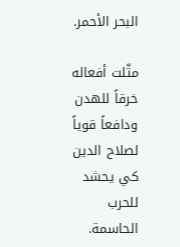البحر الأحمر.

مثّلت أفعاله خرقاً للهدن ودافعاً قوياً لصلاح الدين كي يحشد للحرب الحاسمة.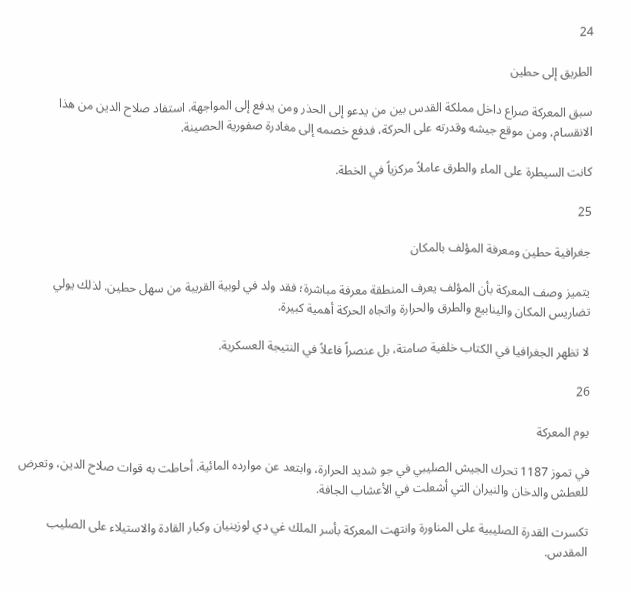24

الطريق إلى حطين

سبق المعركة صراع داخل مملكة القدس بين من يدعو إلى الحذر ومن يدفع إلى المواجهة. استفاد صلاح الدين من هذا الانقسام، ومن موقع جيشه وقدرته على الحركة، فدفع خصمه إلى مغادرة صفورية الحصينة.

كانت السيطرة على الماء والطرق عاملاً مركزياً في الخطة.

25

جغرافية حطين ومعرفة المؤلف بالمكان

يتميز وصف المعركة بأن المؤلف يعرف المنطقة معرفة مباشرة؛ فقد ولد في لوبية القريبة من سهل حطين. لذلك يولي تضاريس المكان والينابيع والطرق والحرارة واتجاه الحركة أهمية كبيرة.

لا تظهر الجغرافيا في الكتاب خلفية صامتة، بل عنصراً فاعلاً في النتيجة العسكرية.

26

يوم المعركة

في تموز 1187 تحرك الجيش الصليبي في جو شديد الحرارة، وابتعد عن موارده المائية. أحاطت به قوات صلاح الدين، وتعرض للعطش والدخان والنيران التي أشعلت في الأعشاب الجافة.

تكسرت القدرة الصليبية على المناورة وانتهت المعركة بأسر الملك غي دي لوزينيان وكبار القادة والاستيلاء على الصليب المقدس.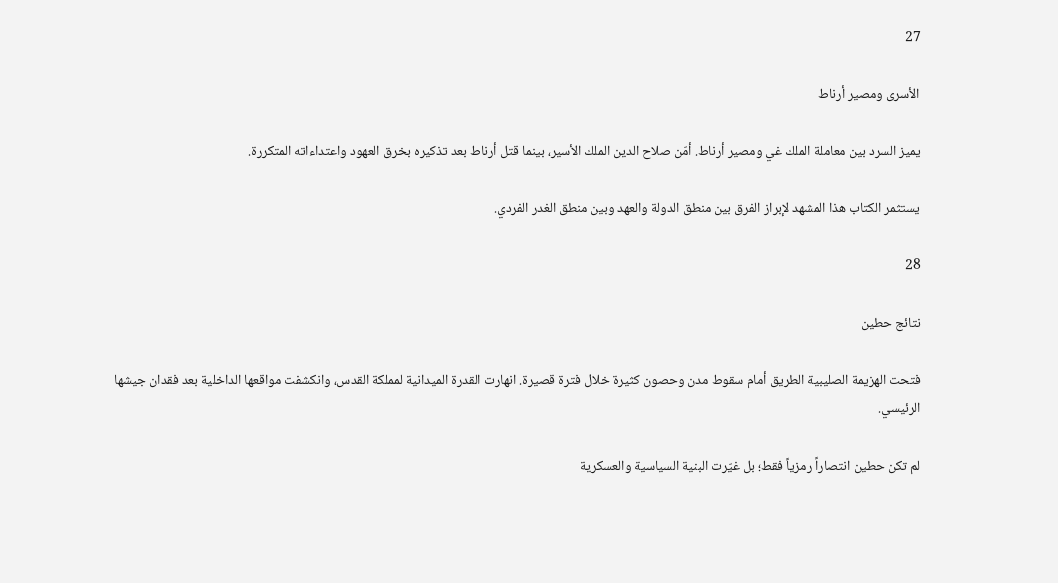27

الأسرى ومصير أرناط

يميز السرد بين معاملة الملك غي ومصير أرناط. أمّن صلاح الدين الملك الأسير، بينما قتل أرناط بعد تذكيره بخرق العهود واعتداءاته المتكررة.

يستثمر الكتاب هذا المشهد لإبراز الفرق بين منطق الدولة والعهد وبين منطق الغدر الفردي.

28

نتائج حطين

فتحت الهزيمة الصليبية الطريق أمام سقوط مدن وحصون كثيرة خلال فترة قصيرة. انهارت القدرة الميدانية لمملكة القدس، وانكشفت مواقعها الداخلية بعد فقدان جيشها الرئيسي.

لم تكن حطين انتصاراً رمزياً فقط؛ بل غيّرت البنية السياسية والعسكرية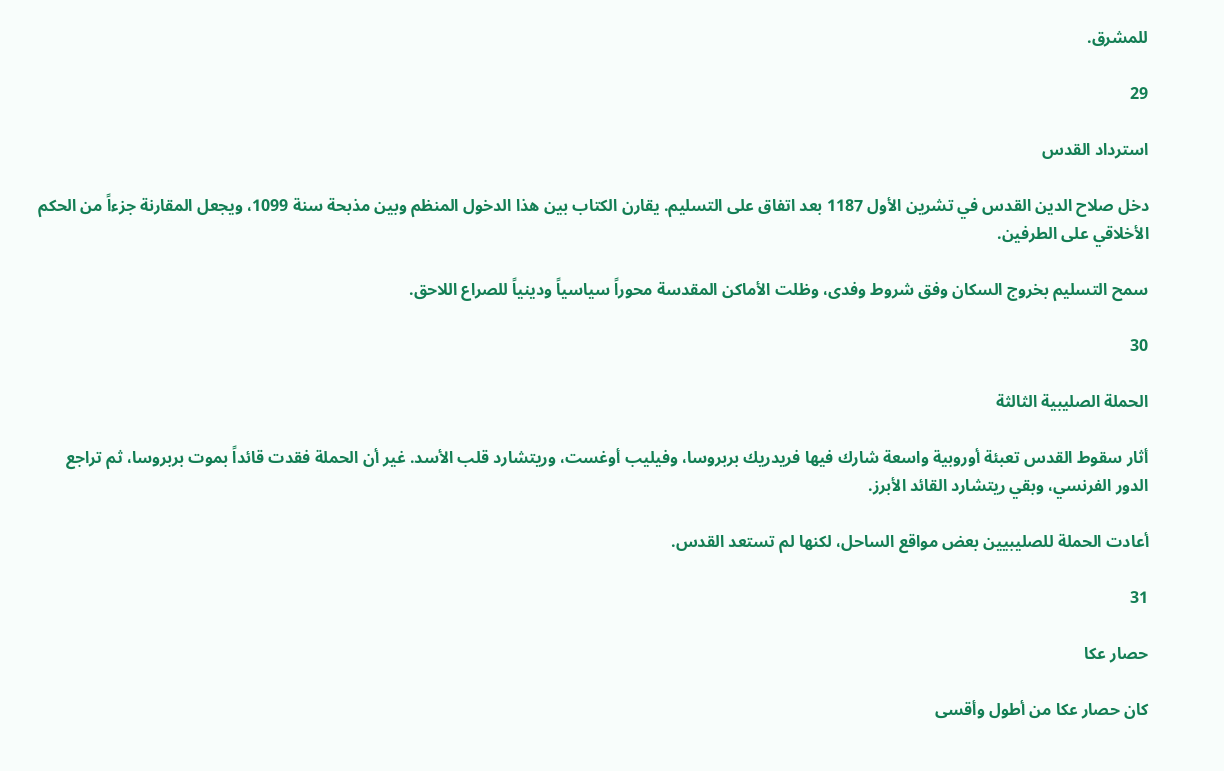للمشرق.

29

استرداد القدس

دخل صلاح الدين القدس في تشرين الأول 1187 بعد اتفاق على التسليم. يقارن الكتاب بين هذا الدخول المنظم وبين مذبحة سنة 1099، ويجعل المقارنة جزءاً من الحكم الأخلاقي على الطرفين.

سمح التسليم بخروج السكان وفق شروط وفدى، وظلت الأماكن المقدسة محوراً سياسياً ودينياً للصراع اللاحق.

30

الحملة الصليبية الثالثة

أثار سقوط القدس تعبئة أوروبية واسعة شارك فيها فريدريك بربروسا، وفيليب أوغست، وريتشارد قلب الأسد. غير أن الحملة فقدت قائداً بموت بربروسا، ثم تراجع الدور الفرنسي، وبقي ريتشارد القائد الأبرز.

أعادت الحملة للصليبيين بعض مواقع الساحل، لكنها لم تستعد القدس.

31

حصار عكا

كان حصار عكا من أطول وأقسى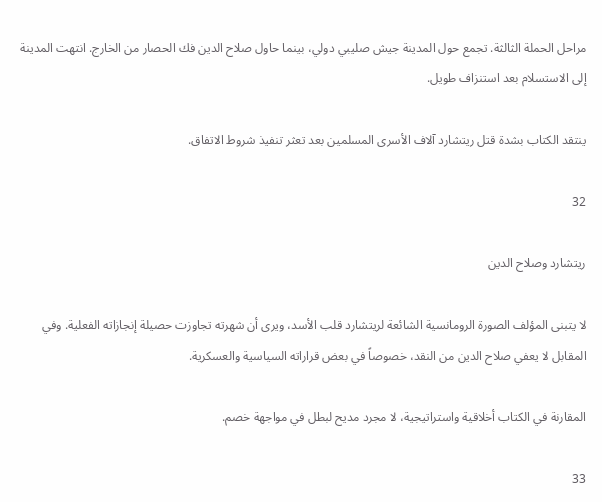مراحل الحملة الثالثة. تجمع حول المدينة جيش صليبي دولي، بينما حاول صلاح الدين فك الحصار من الخارج. انتهت المدينة إلى الاستسلام بعد استنزاف طويل.

ينتقد الكتاب بشدة قتل ريتشارد آلاف الأسرى المسلمين بعد تعثر تنفيذ شروط الاتفاق.

32

ريتشارد وصلاح الدين

لا يتبنى المؤلف الصورة الرومانسية الشائعة لريتشارد قلب الأسد، ويرى أن شهرته تجاوزت حصيلة إنجازاته الفعلية. وفي المقابل لا يعفي صلاح الدين من النقد، خصوصاً في بعض قراراته السياسية والعسكرية.

المقارنة في الكتاب أخلاقية واستراتيجية، لا مجرد مديح لبطل في مواجهة خصم.

33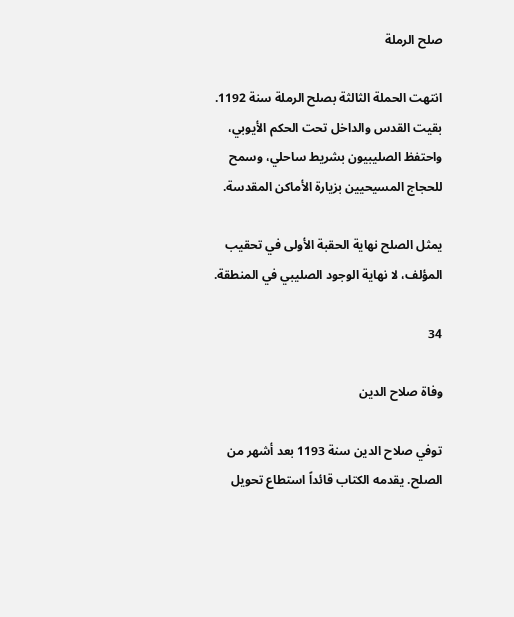صلح الرملة

انتهت الحملة الثالثة بصلح الرملة سنة 1192. بقيت القدس والداخل تحت الحكم الأيوبي، واحتفظ الصليبيون بشريط ساحلي، وسمح للحجاج المسيحيين بزيارة الأماكن المقدسة.

يمثل الصلح نهاية الحقبة الأولى في تحقيب المؤلف، لا نهاية الوجود الصليبي في المنطقة.

34

وفاة صلاح الدين

توفي صلاح الدين سنة 1193 بعد أشهر من الصلح. يقدمه الكتاب قائداً استطاع تحويل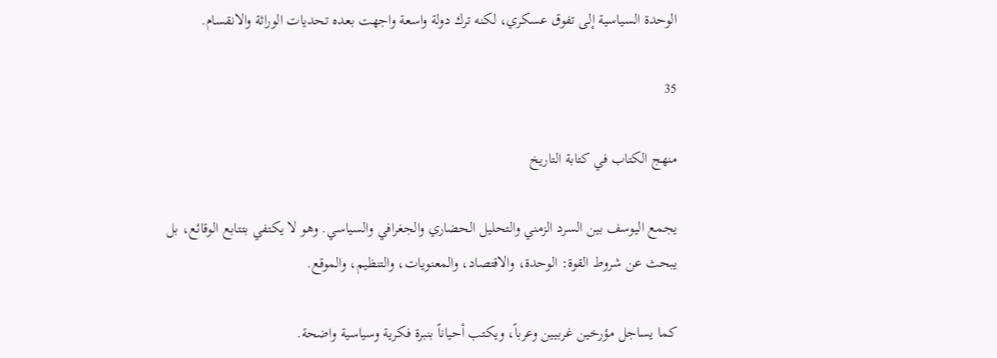الوحدة السياسية إلى تفوق عسكري، لكنه ترك دولة واسعة واجهت بعده تحديات الوراثة والانقسام.

35

منهج الكتاب في كتابة التاريخ

يجمع اليوسف بين السرد الزمني والتحليل الحضاري والجغرافي والسياسي. وهو لا يكتفي بتتابع الوقائع، بل يبحث عن شروط القوة: الوحدة، والاقتصاد، والمعنويات، والتنظيم، والموقع.

كما يساجل مؤرخين غربيين وعرباً، ويكتب أحياناً بنبرة فكرية وسياسية واضحة.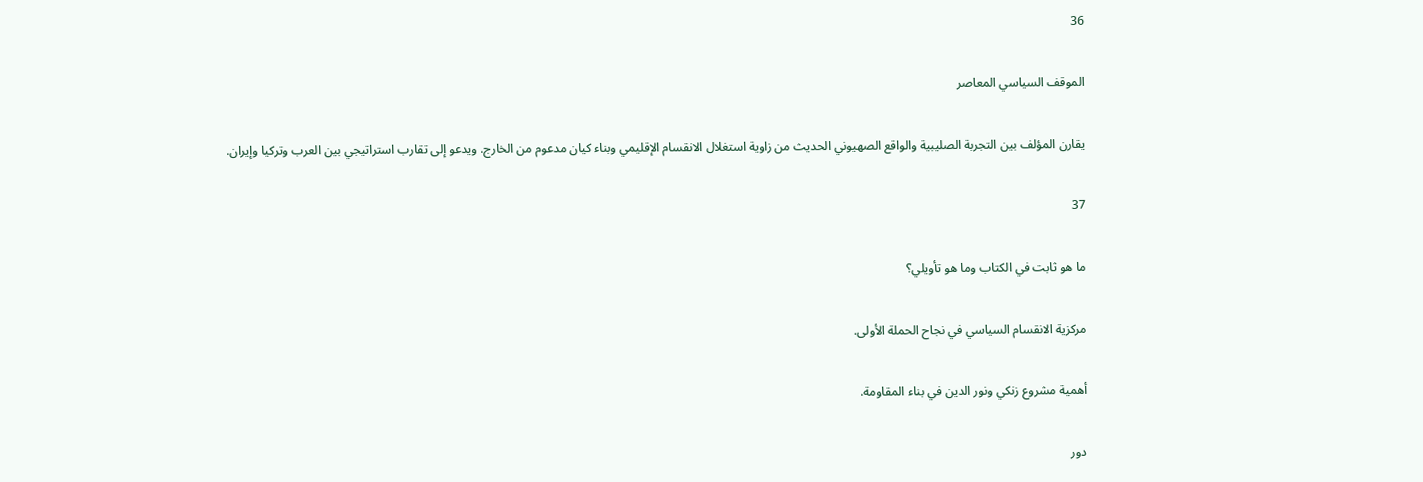36

الموقف السياسي المعاصر

يقارن المؤلف بين التجربة الصليبية والواقع الصهيوني الحديث من زاوية استغلال الانقسام الإقليمي وبناء كيان مدعوم من الخارج. ويدعو إلى تقارب استراتيجي بين العرب وتركيا وإيران.

37

ما هو ثابت في الكتاب وما هو تأويلي؟

مركزية الانقسام السياسي في نجاح الحملة الأولى.

أهمية مشروع زنكي ونور الدين في بناء المقاومة.

دور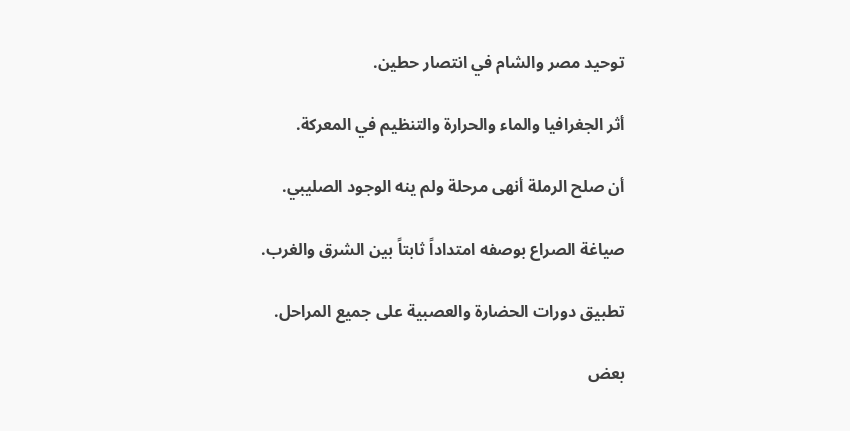توحيد مصر والشام في انتصار حطين.

أثر الجغرافيا والماء والحرارة والتنظيم في المعركة.

أن صلح الرملة أنهى مرحلة ولم ينه الوجود الصليبي.

صياغة الصراع بوصفه امتداداً ثابتاً بين الشرق والغرب.

تطبيق دورات الحضارة والعصبية على جميع المراحل.

بعض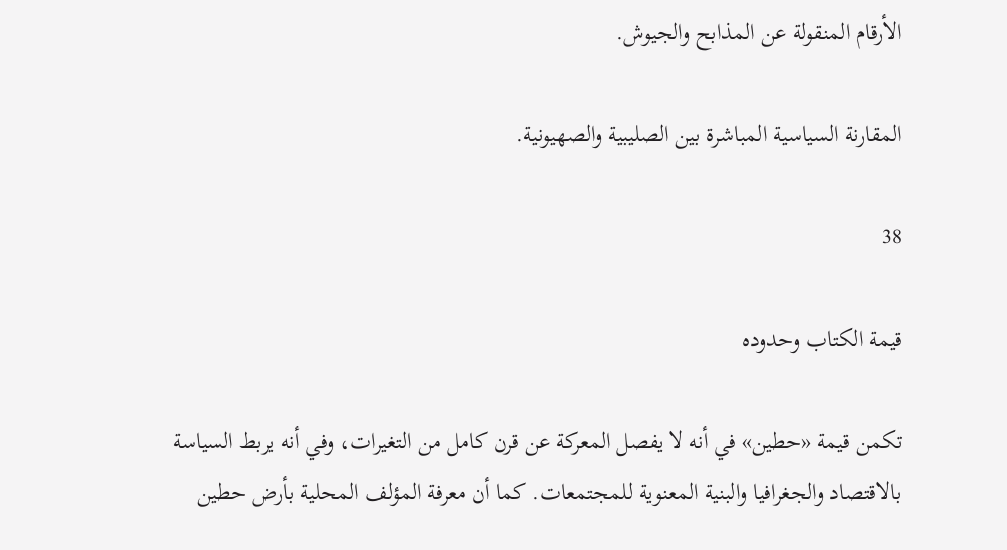الأرقام المنقولة عن المذابح والجيوش.

المقارنة السياسية المباشرة بين الصليبية والصهيونية.

38

قيمة الكتاب وحدوده

تكمن قيمة «حطين» في أنه لا يفصل المعركة عن قرن كامل من التغيرات، وفي أنه يربط السياسة بالاقتصاد والجغرافيا والبنية المعنوية للمجتمعات. كما أن معرفة المؤلف المحلية بأرض حطين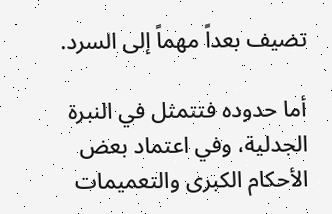تضيف بعداً مهماً إلى السرد.

أما حدوده فتتمثل في النبرة الجدلية، وفي اعتماد بعض الأحكام الكبرى والتعميمات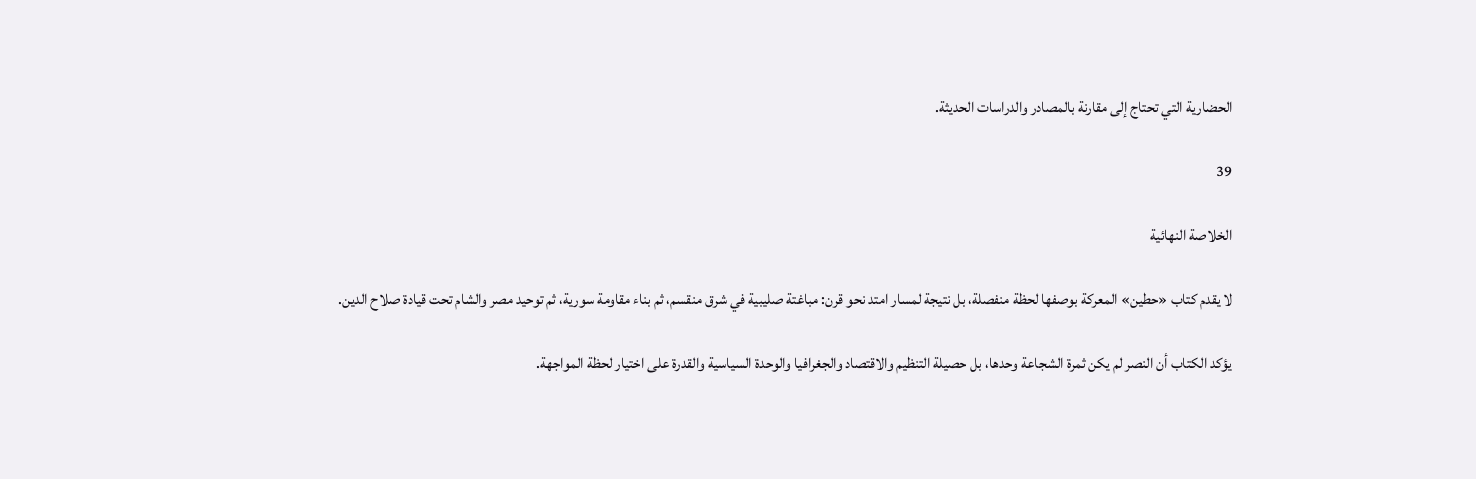الحضارية التي تحتاج إلى مقارنة بالمصادر والدراسات الحديثة.

39

الخلاصة النهائية

لا يقدم كتاب «حطين» المعركة بوصفها لحظة منفصلة، بل نتيجة لمسار امتد نحو قرن: مباغتة صليبية في شرق منقسم، ثم بناء مقاومة سورية، ثم توحيد مصر والشام تحت قيادة صلاح الدين.

يؤكد الكتاب أن النصر لم يكن ثمرة الشجاعة وحدها، بل حصيلة التنظيم والاقتصاد والجغرافيا والوحدة السياسية والقدرة على اختيار لحظة المواجهة.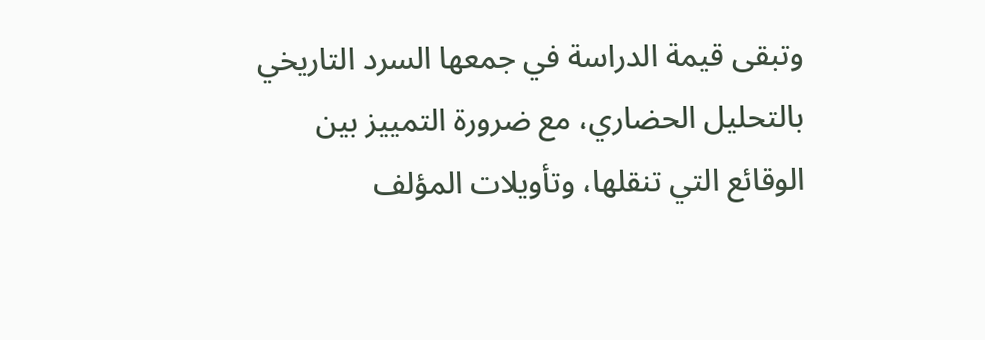وتبقى قيمة الدراسة في جمعها السرد التاريخي بالتحليل الحضاري، مع ضرورة التمييز بين الوقائع التي تنقلها، وتأويلات المؤلف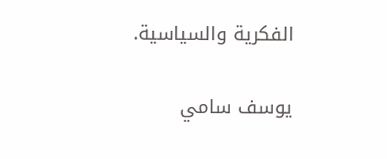الفكرية والسياسية.

يوسف سامي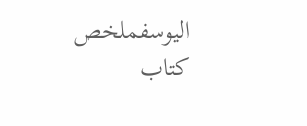اليوسفملخص كتاب